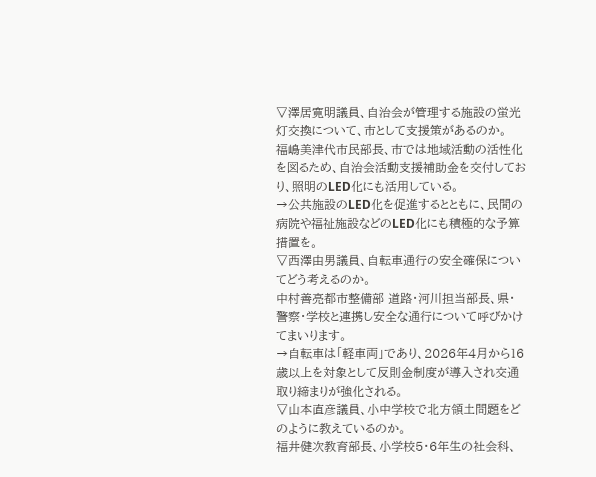▽澤居寛明議員、自治会が管理する施設の蛍光灯交換について、市として支援策があるのか。
福嶋美津代市民部長、市では地域活動の活性化を図るため、自治会活動支援補助金を交付しており、照明のLED化にも活用している。
→公共施設のLED化を促進するとともに、民間の病院や福祉施設などのLED化にも積極的な予算措置を。
▽西澤由男議員、自転車通行の安全確保についてどう考えるのか。
中村善亮都市整備部 道路・河川担当部長、県・警察・学校と連携し安全な通行について呼びかけてまいります。
→自転車は「軽車両」であり、2026年4月から16歳以上を対象として反則金制度が導入され交通取り締まりが強化される。
▽山本直彦議員、小中学校で北方領土問題をどのように教えているのか。
福井健次教育部長、小学校5・6年生の社会科、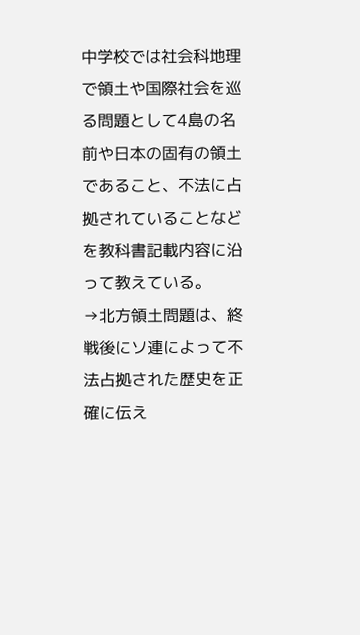中学校では社会科地理で領土や国際社会を巡る問題として4島の名前や日本の固有の領土であること、不法に占拠されていることなどを教科書記載内容に沿って教えている。
→北方領土問題は、終戦後にソ連によって不法占拠された歴史を正確に伝え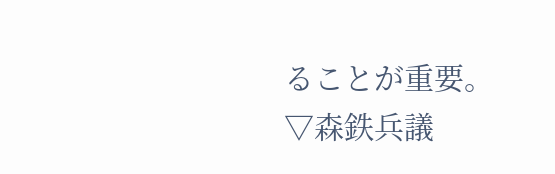ることが重要。
▽森鉄兵議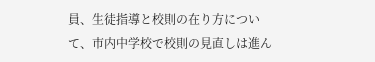員、生徒指導と校則の在り方について、市内中学校で校則の見直しは進ん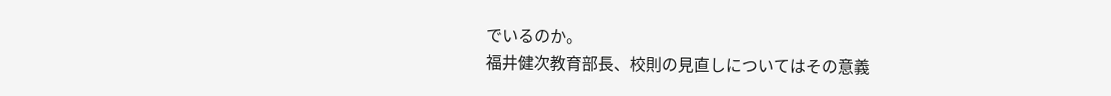でいるのか。
福井健次教育部長、校則の見直しについてはその意義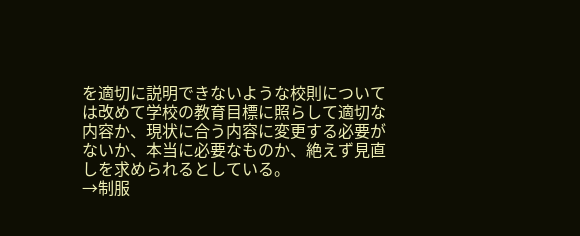を適切に説明できないような校則については改めて学校の教育目標に照らして適切な内容か、現状に合う内容に変更する必要がないか、本当に必要なものか、絶えず見直しを求められるとしている。
→制服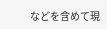などを含めて現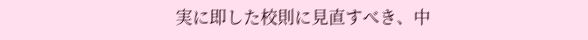実に即した校則に見直すべき、中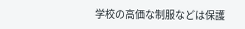学校の高価な制服などは保護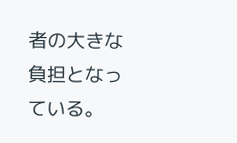者の大きな負担となっている。